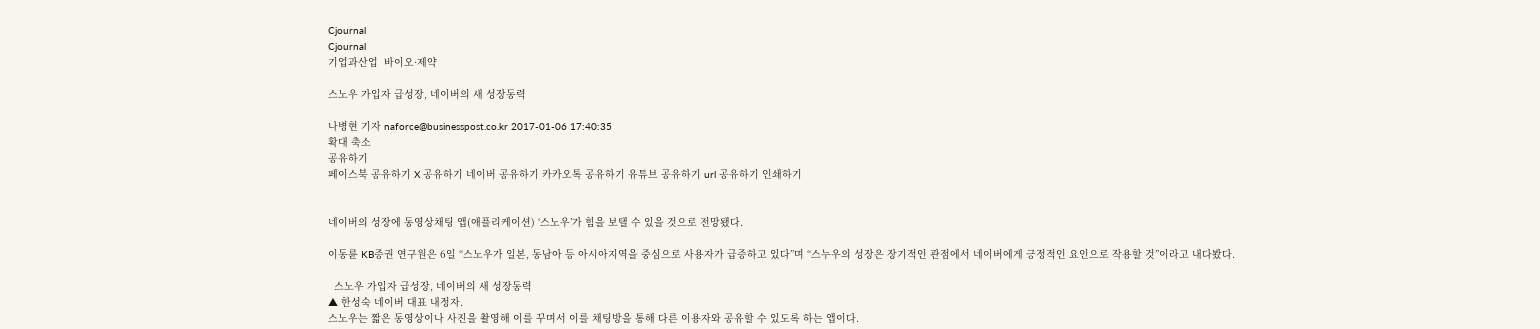Cjournal
Cjournal
기업과산업  바이오·제약

스노우 가입자 급성장, 네이버의 새 성장동력

나병현 기자 naforce@businesspost.co.kr 2017-01-06 17:40:35
확대 축소
공유하기
페이스북 공유하기 X 공유하기 네이버 공유하기 카카오톡 공유하기 유튜브 공유하기 url 공유하기 인쇄하기


네이버의 성장에 동영상채팅 앱(애플리케이션) ‘스노우’가 힘을 보탤 수 있을 것으로 전망됐다.

이동륜 KB증권 연구원은 6일 “스노우가 일본, 동남아 등 아시아지역을 중심으로 사용자가 급증하고 있다”며 “스누우의 성장은 장기적인 관점에서 네이버에게 긍정적인 요인으로 작용할 것”이라고 내다봤다.

  스노우 가입자 급성장, 네이버의 새 성장동력
▲ 한성숙 네이버 대표 내정자.
스노우는 짧은 동영상이나 사진을 촬영해 이를 꾸며서 이를 채팅방을 통해 다른 이용자와 공유할 수 있도록 하는 앱이다.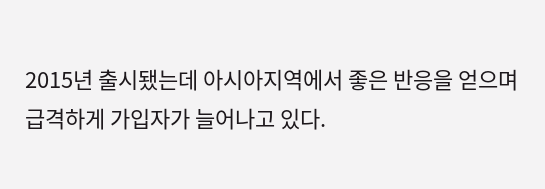2015년 출시됐는데 아시아지역에서 좋은 반응을 얻으며 급격하게 가입자가 늘어나고 있다.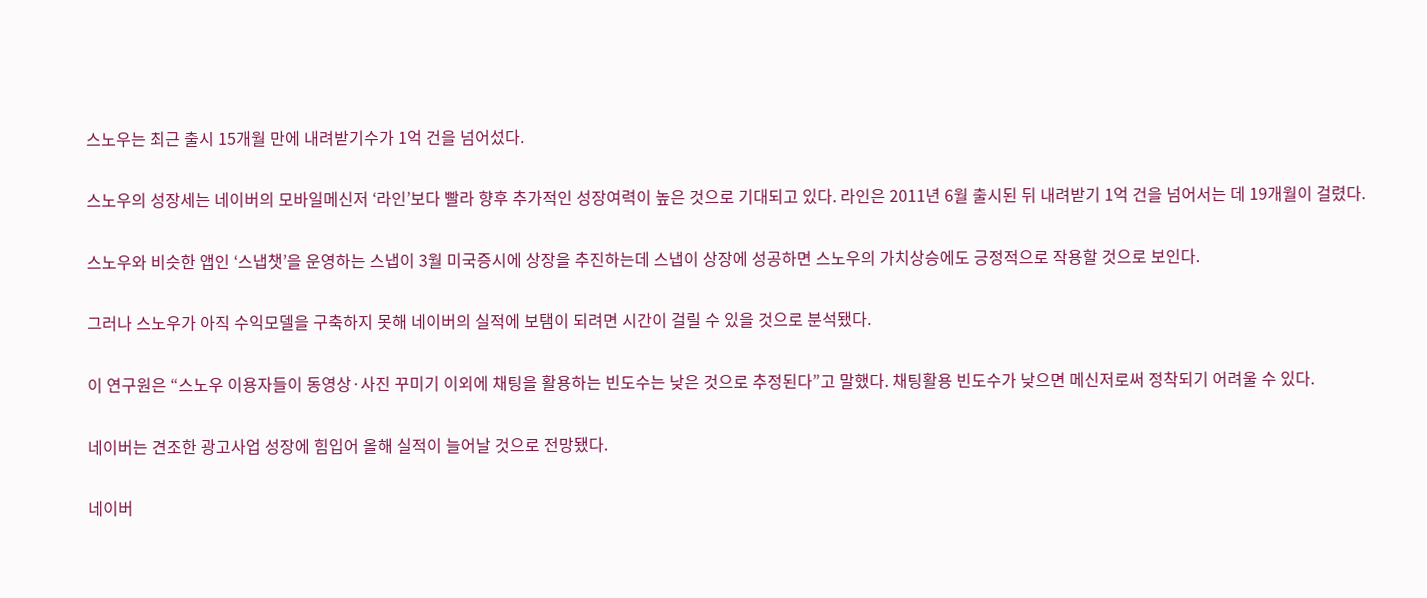스노우는 최근 출시 15개월 만에 내려받기수가 1억 건을 넘어섰다.

스노우의 성장세는 네이버의 모바일메신저 ‘라인’보다 빨라 향후 추가적인 성장여력이 높은 것으로 기대되고 있다. 라인은 2011년 6월 출시된 뒤 내려받기 1억 건을 넘어서는 데 19개월이 걸렸다.

스노우와 비슷한 앱인 ‘스냅챗’을 운영하는 스냅이 3월 미국증시에 상장을 추진하는데 스냅이 상장에 성공하면 스노우의 가치상승에도 긍정적으로 작용할 것으로 보인다.

그러나 스노우가 아직 수익모델을 구축하지 못해 네이버의 실적에 보탬이 되려면 시간이 걸릴 수 있을 것으로 분석됐다.

이 연구원은 “스노우 이용자들이 동영상·사진 꾸미기 이외에 채팅을 활용하는 빈도수는 낮은 것으로 추정된다”고 말했다. 채팅활용 빈도수가 낮으면 메신저로써 정착되기 어려울 수 있다.

네이버는 견조한 광고사업 성장에 힘입어 올해 실적이 늘어날 것으로 전망됐다.

네이버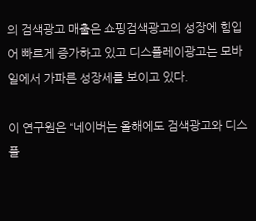의 검색광고 매출은 쇼핑검색광고의 성장에 힘입어 빠르게 증가하고 있고 디스플레이광고는 모바일에서 가파른 성장세를 보이고 있다.

이 연구원은 “네이버는 올해에도 검색광고와 디스플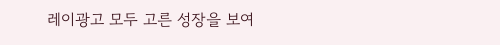레이광고 모두 고른 성장을 보여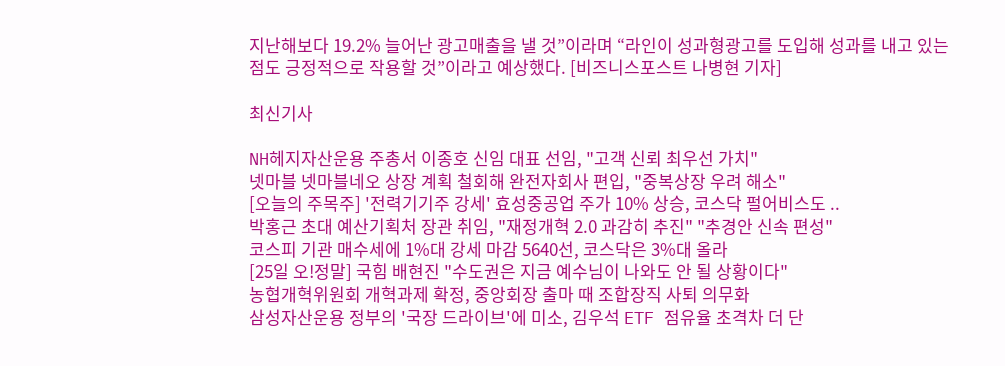지난해보다 19.2% 늘어난 광고매출을 낼 것”이라며 “라인이 성과형광고를 도입해 성과를 내고 있는 점도 긍정적으로 작용할 것”이라고 예상했다. [비즈니스포스트 나병현 기자]

최신기사

NH헤지자산운용 주총서 이종호 신임 대표 선임, "고객 신뢰 최우선 가치"
넷마블 넷마블네오 상장 계획 철회해 완전자회사 편입, "중복상장 우려 해소"
[오늘의 주목주] '전력기기주 강세' 효성중공업 주가 10% 상승, 코스닥 펄어비스도 ..
박홍근 초대 예산기획처 장관 취임, "재정개혁 2.0 과감히 추진" "추경안 신속 편성"
코스피 기관 매수세에 1%대 강세 마감 5640선, 코스닥은 3%대 올라
[25일 오!정말] 국힘 배현진 "수도권은 지금 예수님이 나와도 안 될 상황이다"
농협개혁위원회 개혁과제 확정, 중앙회장 출마 때 조합장직 사퇴 의무화
삼성자산운용 정부의 '국장 드라이브'에 미소, 김우석 ETF 점유율 초격차 더 단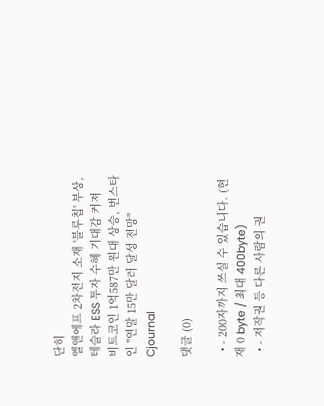단히
엘앤에프 2차전지 소재 '블루칩' 부상, 테슬라 ESS 투자 수혜 기대감 커져
비트코인 1억587만 원대 상승, 번스타인 "연말 15만 달러 달성 전망"
Cjournal

댓글 (0)

  • - 200자까지 쓰실 수 있습니다. (현재 0 byte / 최대 400byte)
  • - 저작권 등 다른 사람의 권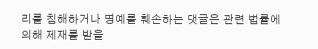리를 침해하거나 명예를 훼손하는 댓글은 관련 법률에 의해 제재를 받을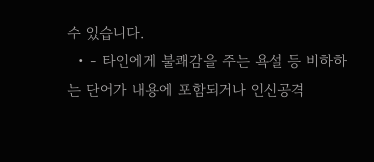수 있습니다.
  • - 타인에게 불쾌감을 주는 욕설 등 비하하는 단어가 내용에 포함되거나 인신공격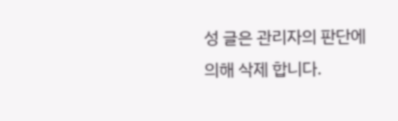성 글은 관리자의 판단에 의해 삭제 합니다.